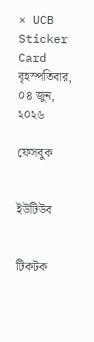× UCB Sticker Card
বৃহস্পতিবার, ০৪ জুন, ২০২৬

ফেসবুক


ইউটিউব


টিকটক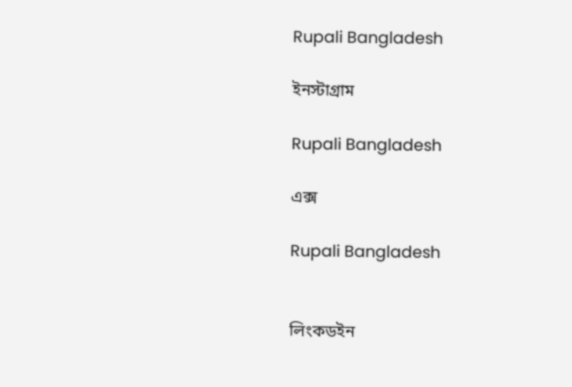Rupali Bangladesh

ইনস্টাগ্রাম

Rupali Bangladesh

এক্স

Rupali Bangladesh


লিংকডইন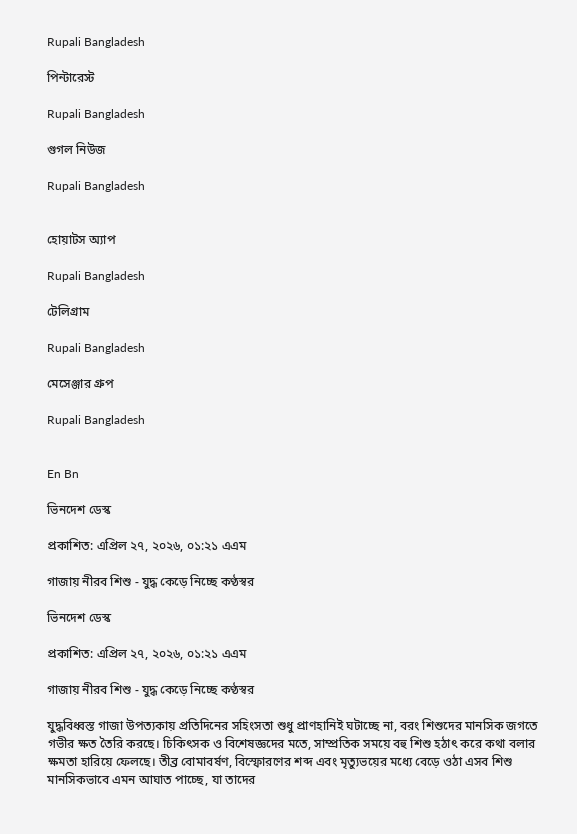Rupali Bangladesh

পিন্টারেস্ট

Rupali Bangladesh

গুগল নিউজ

Rupali Bangladesh


হোয়াটস অ্যাপ

Rupali Bangladesh

টেলিগ্রাম

Rupali Bangladesh

মেসেঞ্জার গ্রুপ

Rupali Bangladesh


En Bn

ভিনদেশ ডেস্ক

প্রকাশিত: এপ্রিল ২৭, ২০২৬, ০১:২১ এএম

গাজায় নীরব শিশু - যুদ্ধ কেড়ে নিচ্ছে কণ্ঠস্বর

ভিনদেশ ডেস্ক

প্রকাশিত: এপ্রিল ২৭, ২০২৬, ০১:২১ এএম

গাজায় নীরব শিশু - যুদ্ধ কেড়ে নিচ্ছে কণ্ঠস্বর

যুদ্ধবিধ্বস্ত গাজা উপত্যকায় প্রতিদিনের সহিংসতা শুধু প্রাণহানিই ঘটাচ্ছে না, বরং শিশুদের মানসিক জগতে গভীর ক্ষত তৈরি করছে। চিকিৎসক ও বিশেষজ্ঞদের মতে, সাম্প্রতিক সময়ে বহু শিশু হঠাৎ করে কথা বলার ক্ষমতা হারিয়ে ফেলছে। তীব্র বোমাবর্ষণ, বিস্ফোরণের শব্দ এবং মৃত্যুভয়ের মধ্যে বেড়ে ওঠা এসব শিশু মানসিকভাবে এমন আঘাত পাচ্ছে, যা তাদের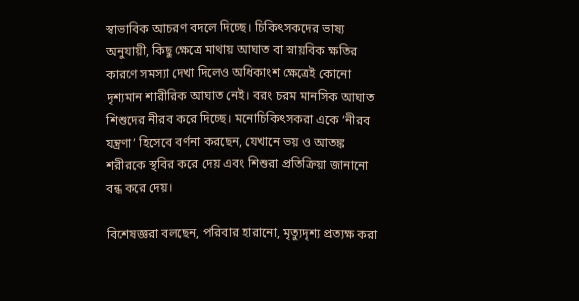স্বাভাবিক আচরণ বদলে দিচ্ছে। চিকিৎসকদের ভাষ্য অনুযায়ী, কিছু ক্ষেত্রে মাথায় আঘাত বা স্নায়বিক ক্ষতির কারণে সমস্যা দেখা দিলেও অধিকাংশ ক্ষেত্রেই কোনো দৃশ্যমান শারীরিক আঘাত নেই। বরং চরম মানসিক আঘাত শিশুদের নীরব করে দিচ্ছে। মনোচিকিৎসকরা একে ‘নীরব যন্ত্রণা’ হিসেবে বর্ণনা করছেন, যেখানে ভয় ও আতঙ্ক শরীরকে স্থবির করে দেয় এবং শিশুরা প্রতিক্রিয়া জানানো বন্ধ করে দেয়।

বিশেষজ্ঞরা বলছেন, পরিবার হারানো, মৃত্যুদৃশ্য প্রত্যক্ষ করা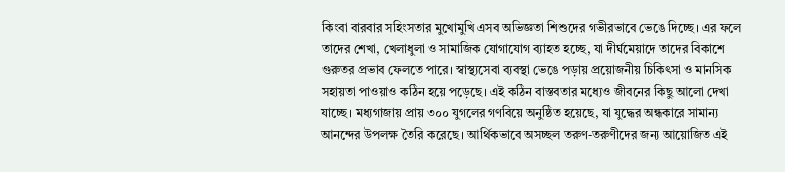কিংবা বারবার সহিংসতার মুখোমুখি এসব অভিজ্ঞতা শিশুদের গভীরভাবে ভেঙে দিচ্ছে। এর ফলে তাদের শেখা, খেলাধুলা ও সামাজিক যোগাযোগ ব্যাহত হচ্ছে, যা দীর্ঘমেয়াদে তাদের বিকাশে গুরুতর প্রভাব ফেলতে পারে। স্বাস্থ্যসেবা ব্যবস্থা ভেঙে পড়ায় প্রয়োজনীয় চিকিৎসা ও মানসিক সহায়তা পাওয়াও কঠিন হয়ে পড়েছে। এই কঠিন বাস্তবতার মধ্যেও জীবনের কিছু আলো দেখা যাচ্ছে। মধ্যগাজায় প্রায় ৩০০ যুগলের গণবিয়ে অনুষ্ঠিত হয়েছে, যা যুদ্ধের অন্ধকারে সামান্য আনন্দের উপলক্ষ তৈরি করেছে। আর্থিকভাবে অসচ্ছল তরুণ-তরুণীদের জন্য আয়োজিত এই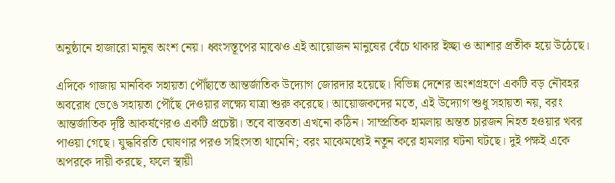অনুষ্ঠানে হাজারো মানুষ অংশ নেয়। ধ্বংসস্তূপের মাঝেও এই আয়োজন মানুষের বেঁচে থাকার ইচ্ছা ও আশার প্রতীক হয়ে উঠেছে।

এদিকে গাজায় মানবিক সহায়তা পৌঁছাতে আন্তর্জাতিক উদ্যোগ জোরদার হয়েছে। বিভিন্ন দেশের অংশগ্রহণে একটি বড় নৌবহর অবরোধ ভেঙে সহায়তা পৌঁছে দেওয়ার লক্ষ্যে যাত্রা শুরু করেছে। আয়োজকদের মতে, এই উদ্যোগ শুধু সহায়তা নয়, বরং আন্তর্জাতিক দৃষ্টি আকর্ষণেরও একটি প্রচেষ্টা। তবে বাস্তবতা এখনো কঠিন। সাম্প্রতিক হামলায় অন্তত চারজন নিহত হওয়ার খবর পাওয়া গেছে। যুদ্ধবিরতি ঘোষণার পরও সহিংসতা থামেনি; বরং মাঝেমধ্যেই নতুন করে হামলার ঘটনা ঘটছে। দুই পক্ষই একে অপরকে দায়ী করছে, ফলে স্থায়ী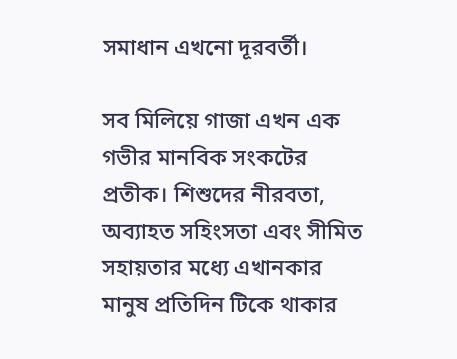সমাধান এখনো দূরবর্তী।

সব মিলিয়ে গাজা এখন এক গভীর মানবিক সংকটের প্রতীক। শিশুদের নীরবতা, অব্যাহত সহিংসতা এবং সীমিত সহায়তার মধ্যে এখানকার মানুষ প্রতিদিন টিকে থাকার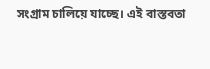সংগ্রাম চালিয়ে যাচ্ছে। এই বাস্তবতা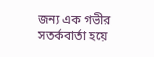জন্য এক গভীর সতর্কবার্তা হয়ে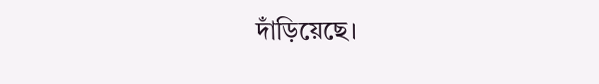দাঁড়িয়েছে।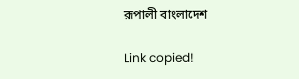রূপালী বাংলাদেশ

Link copied!